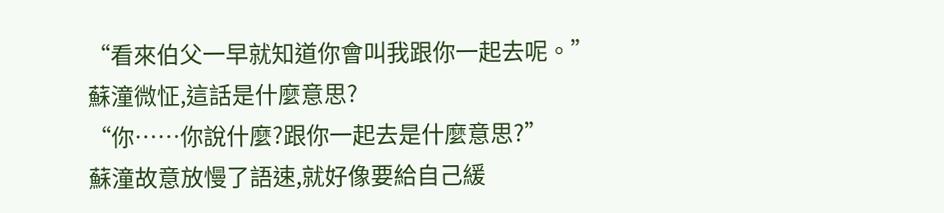“看來伯父一早就知道你會叫我跟你一起去呢。”
蘇潼微怔,這話是什麼意思?
“你……你說什麼?跟你一起去是什麼意思?”
蘇潼故意放慢了語速,就好像要給自己緩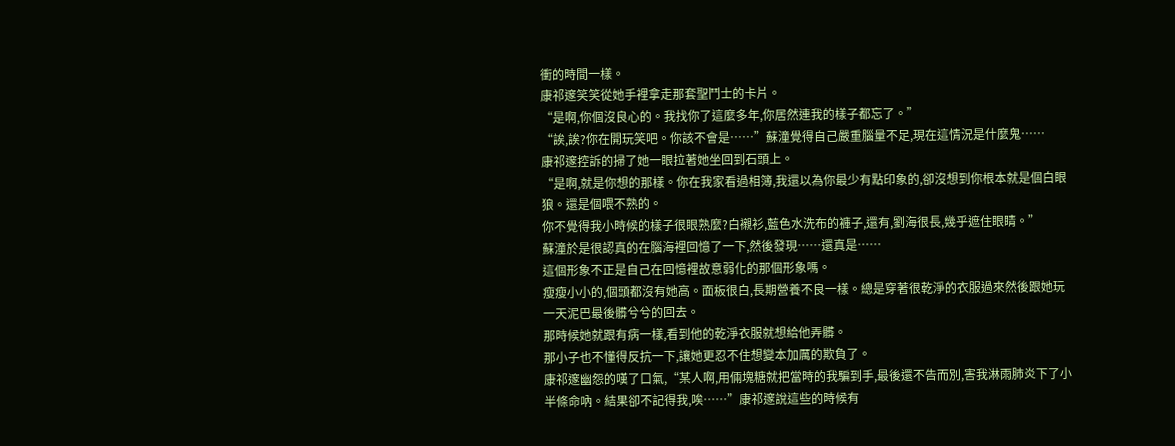衝的時間一樣。
康祁邃笑笑從她手裡拿走那套聖鬥士的卡片。
“是啊,你個沒良心的。我找你了這麼多年,你居然連我的樣子都忘了。”
“誒,誒?你在開玩笑吧。你該不會是……”蘇潼覺得自己嚴重腦量不足,現在這情況是什麼鬼……
康祁邃控訴的掃了她一眼拉著她坐回到石頭上。
“是啊,就是你想的那樣。你在我家看過相簿,我還以為你最少有點印象的,卻沒想到你根本就是個白眼狼。還是個喂不熟的。
你不覺得我小時候的樣子很眼熟麼?白襯衫,藍色水洗布的褲子,還有,劉海很長,幾乎遮住眼睛。”
蘇潼於是很認真的在腦海裡回憶了一下,然後發現……還真是……
這個形象不正是自己在回憶裡故意弱化的那個形象嗎。
瘦瘦小小的,個頭都沒有她高。面板很白,長期營養不良一樣。總是穿著很乾淨的衣服過來然後跟她玩一天泥巴最後髒兮兮的回去。
那時候她就跟有病一樣,看到他的乾淨衣服就想給他弄髒。
那小子也不懂得反抗一下,讓她更忍不住想變本加厲的欺負了。
康祁邃幽怨的嘆了口氣,“某人啊,用倆塊糖就把當時的我騙到手,最後還不告而別,害我淋雨肺炎下了小半條命吶。結果卻不記得我,唉……”康祁邃說這些的時候有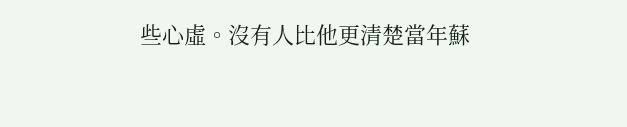些心虛。沒有人比他更清楚當年蘇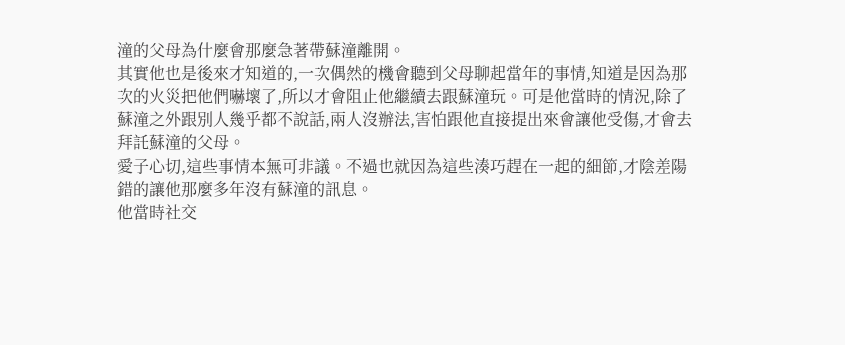潼的父母為什麼會那麼急著帶蘇潼離開。
其實他也是後來才知道的,一次偶然的機會聽到父母聊起當年的事情,知道是因為那次的火災把他們嚇壞了,所以才會阻止他繼續去跟蘇潼玩。可是他當時的情況,除了蘇潼之外跟別人幾乎都不說話,兩人沒辦法,害怕跟他直接提出來會讓他受傷,才會去拜託蘇潼的父母。
愛子心切,這些事情本無可非議。不過也就因為這些湊巧趕在一起的細節,才陰差陽錯的讓他那麼多年沒有蘇潼的訊息。
他當時社交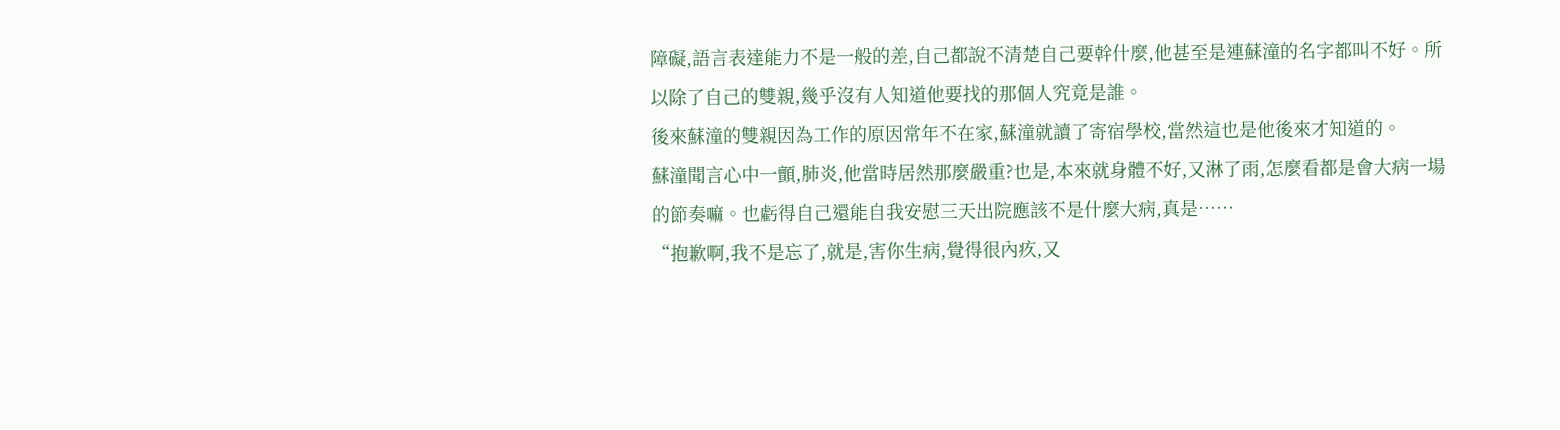障礙,語言表達能力不是一般的差,自己都說不清楚自己要幹什麼,他甚至是連蘇潼的名字都叫不好。所以除了自己的雙親,幾乎沒有人知道他要找的那個人究竟是誰。
後來蘇潼的雙親因為工作的原因常年不在家,蘇潼就讀了寄宿學校,當然這也是他後來才知道的。
蘇潼聞言心中一顫,肺炎,他當時居然那麼嚴重?也是,本來就身體不好,又淋了雨,怎麼看都是會大病一場的節奏嘛。也虧得自己還能自我安慰三天出院應該不是什麼大病,真是……
“抱歉啊,我不是忘了,就是,害你生病,覺得很內疚,又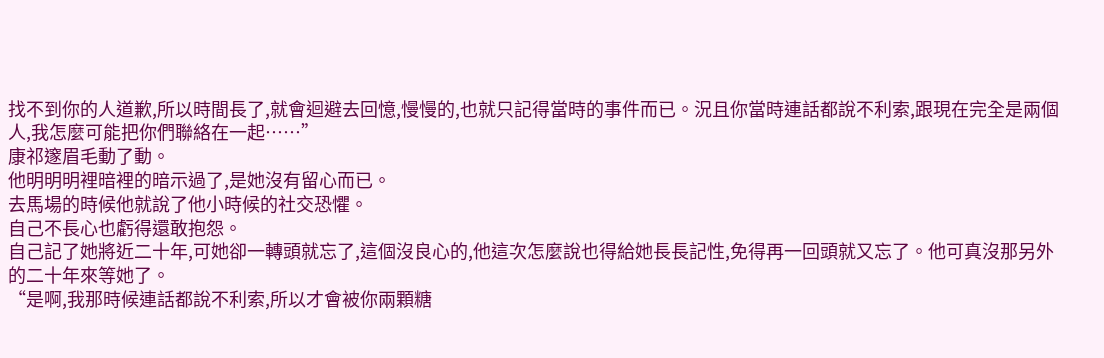找不到你的人道歉,所以時間長了,就會迴避去回憶,慢慢的,也就只記得當時的事件而已。況且你當時連話都說不利索,跟現在完全是兩個人,我怎麼可能把你們聯絡在一起……”
康祁邃眉毛動了動。
他明明明裡暗裡的暗示過了,是她沒有留心而已。
去馬場的時候他就說了他小時候的社交恐懼。
自己不長心也虧得還敢抱怨。
自己記了她將近二十年,可她卻一轉頭就忘了,這個沒良心的,他這次怎麼說也得給她長長記性,免得再一回頭就又忘了。他可真沒那另外的二十年來等她了。
“是啊,我那時候連話都說不利索,所以才會被你兩顆糖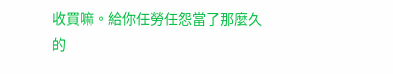收買嘛。給你任勞任怨當了那麼久的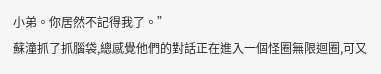小弟。你居然不記得我了。”
蘇潼抓了抓腦袋,總感覺他們的對話正在進入一個怪圈無限迴圈,可又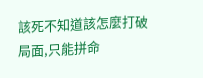該死不知道該怎麼打破局面,只能拼命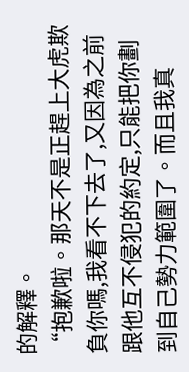的解釋。
“抱歉啦。那天不是正趕上大虎欺負你嗎,我看不下去了,又因為之前跟他互不侵犯的約定,只能把你劃到自己勢力範圍了。而且我真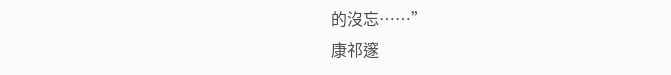的沒忘……”
康祁邃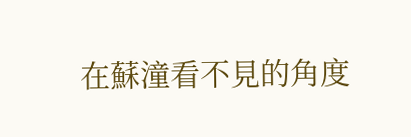在蘇潼看不見的角度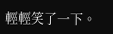輕輕笑了一下。